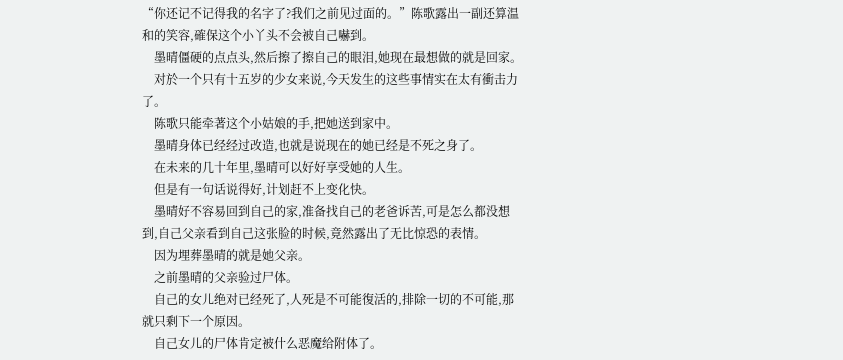“你还记不记得我的名字了?我们之前见过面的。”陈歌露出一副还算温和的笑容,確保这个小丫头不会被自己嚇到。
    墨晴僵硬的点点头,然后擦了擦自己的眼泪,她现在最想做的就是回家。
    对於一个只有十五岁的少女来说,今天发生的这些事情实在太有衝击力了。
    陈歌只能牵著这个小姑娘的手,把她送到家中。
    墨晴身体已经经过改造,也就是说现在的她已经是不死之身了。
    在未来的几十年里,墨晴可以好好享受她的人生。
    但是有一句话说得好,计划赶不上变化快。
    墨晴好不容易回到自己的家,准备找自己的老爸诉苦,可是怎么都没想到,自己父亲看到自己这张脸的时候,竟然露出了无比惊恐的表情。
    因为埋葬墨晴的就是她父亲。
    之前墨晴的父亲验过尸体。
    自己的女儿绝对已经死了,人死是不可能復活的,排除一切的不可能,那就只剩下一个原因。
    自己女儿的尸体肯定被什么恶魔给附体了。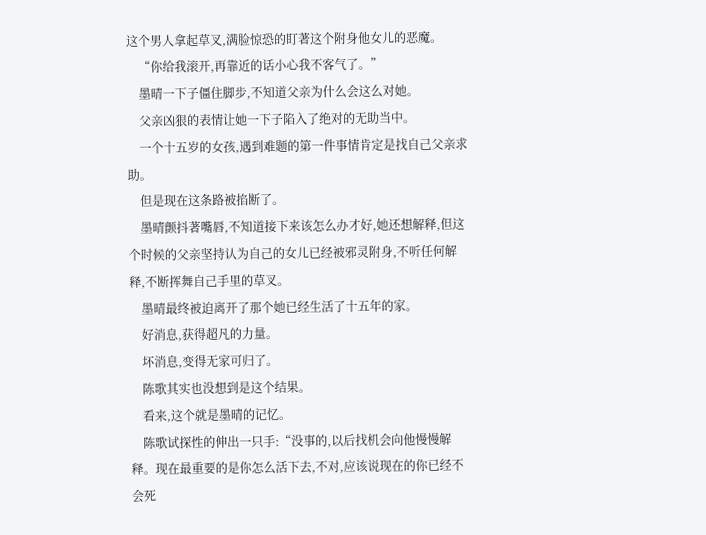这个男人拿起草叉,满脸惊恐的盯著这个附身他女儿的恶魔。
    “你给我滚开,再靠近的话小心我不客气了。”
    墨晴一下子僵住脚步,不知道父亲为什么会这么对她。
    父亲凶狠的表情让她一下子陷入了绝对的无助当中。
    一个十五岁的女孩,遇到难题的第一件事情肯定是找自己父亲求助。
    但是现在这条路被掐断了。
    墨晴颤抖著嘴唇,不知道接下来该怎么办才好,她还想解释,但这个时候的父亲坚持认为自己的女儿已经被邪灵附身,不听任何解释,不断挥舞自己手里的草叉。
    墨晴最终被迫离开了那个她已经生活了十五年的家。
    好消息,获得超凡的力量。
    坏消息,变得无家可归了。
    陈歌其实也没想到是这个结果。
    看来,这个就是墨晴的记忆。
    陈歌试探性的伸出一只手:“没事的,以后找机会向他慢慢解释。现在最重要的是你怎么活下去,不对,应该说现在的你已经不会死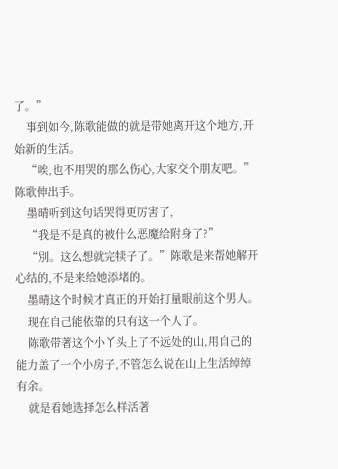了。”
    事到如今,陈歌能做的就是带她离开这个地方,开始新的生活。
    “唉,也不用哭的那么伤心,大家交个朋友吧。”陈歌伸出手。
    墨晴听到这句话哭得更厉害了,
    “我是不是真的被什么恶魔给附身了?”
    “別。这么想就完犊子了。”陈歌是来帮她解开心结的,不是来给她添堵的。
    墨晴这个时候才真正的开始打量眼前这个男人。
    现在自己能依靠的只有这一个人了。
    陈歌带著这个小丫头上了不远处的山,用自己的能力盖了一个小房子,不管怎么说在山上生活绰绰有余。
    就是看她选择怎么样活著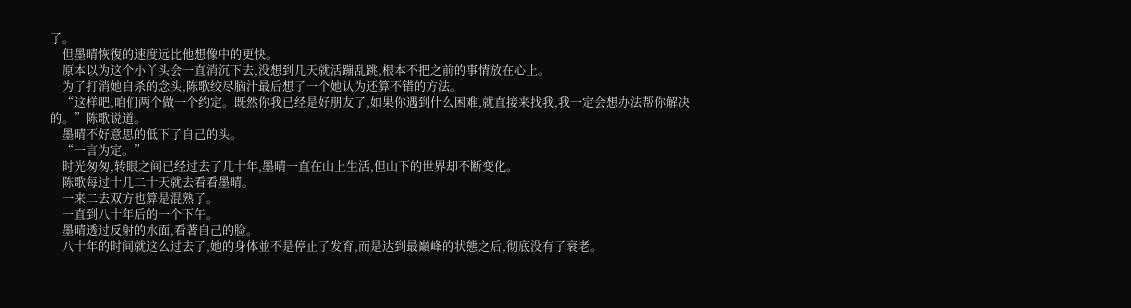了。
    但墨晴恢復的速度远比他想像中的更快。
    原本以为这个小丫头会一直消沉下去,没想到几天就活蹦乱跳,根本不把之前的事情放在心上。
    为了打消她自杀的念头,陈歌绞尽脑汁最后想了一个她认为还算不错的方法。
    “这样吧,咱们两个做一个约定。既然你我已经是好朋友了,如果你遇到什么困难,就直接来找我,我一定会想办法帮你解决的。”陈歌说道。
    墨晴不好意思的低下了自己的头。
    “一言为定。”
    时光匆匆,转眼之间已经过去了几十年,墨晴一直在山上生活,但山下的世界却不断变化。
    陈歌每过十几二十天就去看看墨晴。
    一来二去双方也算是混熟了。
    一直到八十年后的一个下午。
    墨晴透过反射的水面,看著自己的脸。
    八十年的时间就这么过去了,她的身体並不是停止了发育,而是达到最巔峰的状態之后,彻底没有了衰老。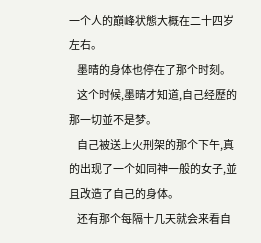一个人的巔峰状態大概在二十四岁左右。
    墨晴的身体也停在了那个时刻。
    这个时候,墨晴才知道,自己经歷的那一切並不是梦。
    自己被送上火刑架的那个下午,真的出现了一个如同神一般的女子,並且改造了自己的身体。
    还有那个每隔十几天就会来看自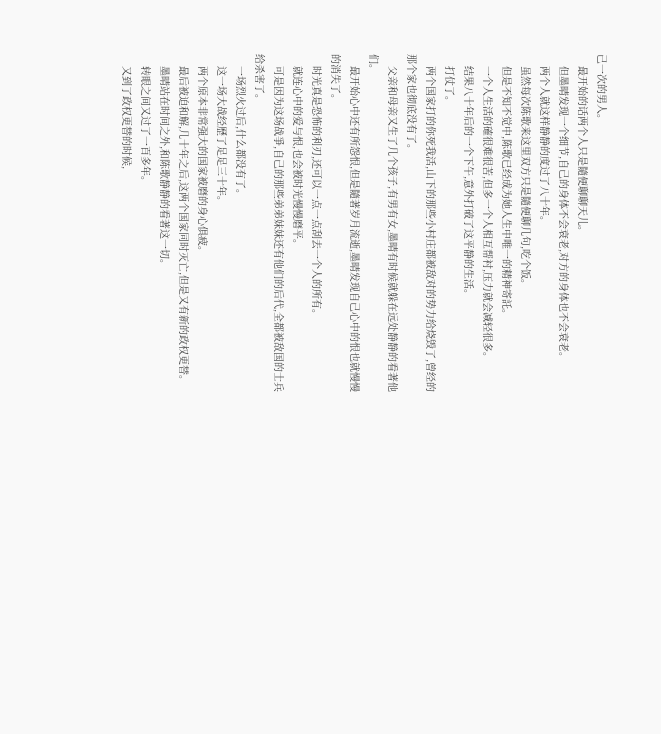己一次的男人。
    最开始的话两个人只是隨便聊聊天儿。
    但墨晴发现一个细节,自己的身体不会衰老,对方的身体也不会衰老。
    两个人就这样静静的度过了八十年。
    虽然每次陈歌来这里双方只是隨便聊几句,吃个饭。
    但是不知不觉中,陈歌已经成为她人生中唯一的精神寄託。
    一个人生活的確很难很苦,但多一个人相互帮衬,压力就会减轻很多。
    结果八十年后的一个下午,意外打破了这平静的生活。
    打仗了。
    两个国家打的你死我活,山下的那些小村庄都被敌对的势力给烧毁了,曾经的那个家也彻底没有了。
    父亲和母亲又生了几个孩子,有男有女,墨晴有时候就躲在远处静静的看著他们。
    最开始心中还有所怨恨,但是隨著岁月流逝,墨晴发现自己心中的恨也就慢慢的消失了。
    时光真是恐怖的利刃,还可以一点一点刮去一个人的所有。
    就连心中的爱与恨,也会被时光慢慢磨平。
    可是因为这场战爭,自己的那些弟弟妹妹还有他们的后代,全都被敌国的士兵给杀害了。
    一场烈火过后,什么都没有了。
    这一场大战经歷了足足三十年。
    两个原本非常强大的国家被磨的身心俱疲。
    最后被迫和解,几十年之后,这两个国家同时灭亡,但是又有新的政权更替。
    墨晴站在时间之外,和陈歌静静的看著这一切。
    转眼之间又过了一百多年。
    又到了政权更替的时候,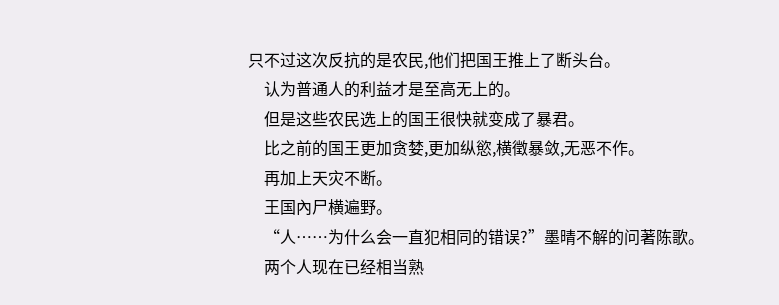只不过这次反抗的是农民,他们把国王推上了断头台。
    认为普通人的利益才是至高无上的。
    但是这些农民选上的国王很快就变成了暴君。
    比之前的国王更加贪婪,更加纵慾,横徵暴敛,无恶不作。
    再加上天灾不断。
    王国內尸横遍野。
    “人……为什么会一直犯相同的错误?”墨晴不解的问著陈歌。
    两个人现在已经相当熟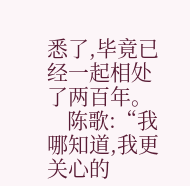悉了,毕竟已经一起相处了两百年。
    陈歌:“我哪知道,我更关心的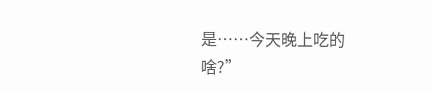是……今天晚上吃的啥?”